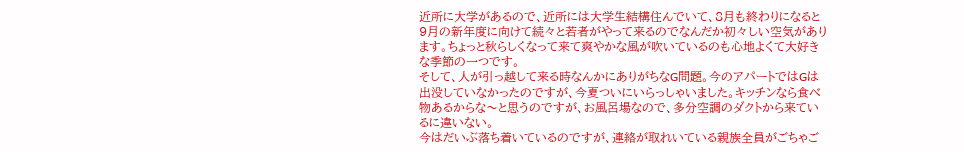近所に大学があるので、近所には大学生結構住んでいて、8月も終わりになると9月の新年度に向けて続々と若者がやって来るのでなんだか初々しい空気があります。ちょっと秋らしくなって来て爽やかな風が吹いているのも心地よくて大好きな季節の一つです。
そして、人が引っ越して来る時なんかにありがちなG問題。今のアパートではGは出没していなかったのですが、今夏ついにいらっしゃいました。キッチンなら食べ物あるからな〜と思うのですが、お風呂場なので、多分空調のダクトから来ているに違いない。
今はだいぶ落ち着いているのですが、連絡が取れいている親族全員がごちゃご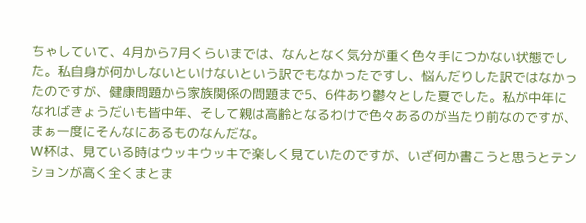ちゃしていて、4月から7月くらいまでは、なんとなく気分が重く色々手につかない状態でした。私自身が何かしないといけないという訳でもなかったですし、悩んだりした訳ではなかったのですが、健康問題から家族関係の問題まで5、6件あり鬱々とした夏でした。私が中年になればきょうだいも皆中年、そして親は高齢となるわけで色々あるのが当たり前なのですが、まぁ一度にそんなにあるものなんだな。
W杯は、見ている時はウッキウッキで楽しく見ていたのですが、いざ何か書こうと思うとテンションが高く全くまとま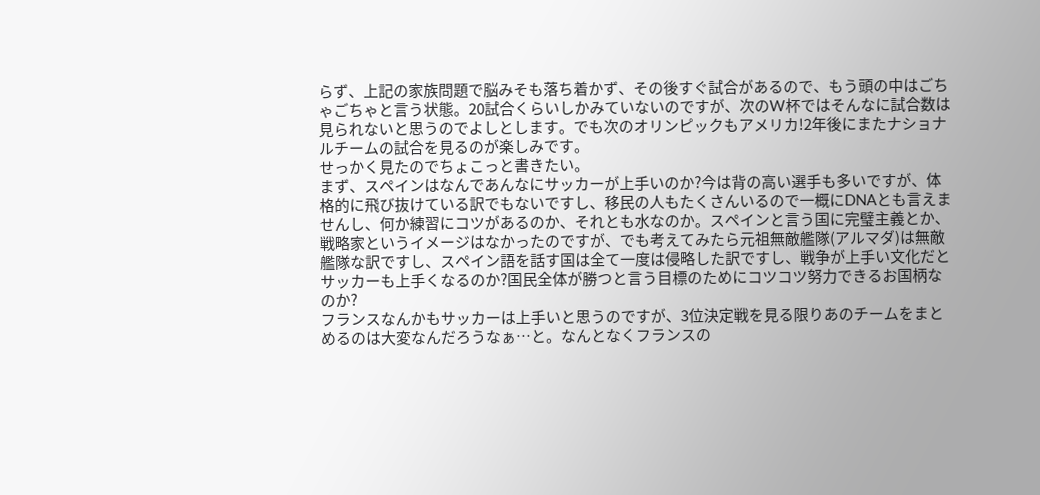らず、上記の家族問題で脳みそも落ち着かず、その後すぐ試合があるので、もう頭の中はごちゃごちゃと言う状態。20試合くらいしかみていないのですが、次のW杯ではそんなに試合数は見られないと思うのでよしとします。でも次のオリンピックもアメリカ!2年後にまたナショナルチームの試合を見るのが楽しみです。
せっかく見たのでちょこっと書きたい。
まず、スペインはなんであんなにサッカーが上手いのか?今は背の高い選手も多いですが、体格的に飛び抜けている訳でもないですし、移民の人もたくさんいるので一概にDNAとも言えませんし、何か練習にコツがあるのか、それとも水なのか。スペインと言う国に完璧主義とか、戦略家というイメージはなかったのですが、でも考えてみたら元祖無敵艦隊(アルマダ)は無敵艦隊な訳ですし、スペイン語を話す国は全て一度は侵略した訳ですし、戦争が上手い文化だとサッカーも上手くなるのか?国民全体が勝つと言う目標のためにコツコツ努力できるお国柄なのか?
フランスなんかもサッカーは上手いと思うのですが、3位決定戦を見る限りあのチームをまとめるのは大変なんだろうなぁ…と。なんとなくフランスの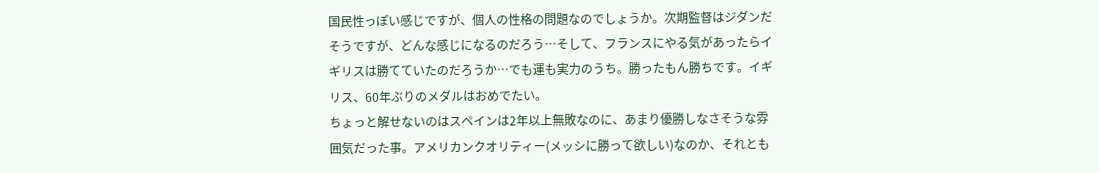国民性っぽい感じですが、個人の性格の問題なのでしょうか。次期監督はジダンだそうですが、どんな感じになるのだろう…そして、フランスにやる気があったらイギリスは勝てていたのだろうか…でも運も実力のうち。勝ったもん勝ちです。イギリス、60年ぶりのメダルはおめでたい。
ちょっと解せないのはスペインは2年以上無敗なのに、あまり優勝しなさそうな雰囲気だった事。アメリカンクオリティー(メッシに勝って欲しい)なのか、それとも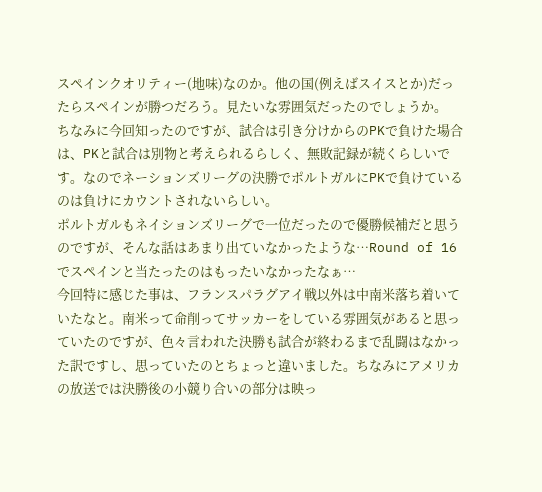スペインクオリティー(地味)なのか。他の国(例えばスイスとか)だったらスペインが勝つだろう。見たいな雰囲気だったのでしょうか。
ちなみに今回知ったのですが、試合は引き分けからのPKで負けた場合は、PKと試合は別物と考えられるらしく、無敗記録が続くらしいです。なのでネーションズリーグの決勝でポルトガルにPKで負けているのは負けにカウントされないらしい。
ポルトガルもネイションズリーグで一位だったので優勝候補だと思うのですが、そんな話はあまり出ていなかったような…Round of 16でスペインと当たったのはもったいなかったなぁ…
今回特に感じた事は、フランスパラグアイ戦以外は中南米落ち着いていたなと。南米って命削ってサッカーをしている雰囲気があると思っていたのですが、色々言われた決勝も試合が終わるまで乱闘はなかった訳ですし、思っていたのとちょっと違いました。ちなみにアメリカの放送では決勝後の小競り合いの部分は映っ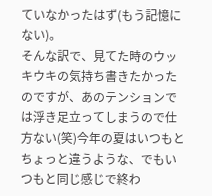ていなかったはず(もう記憶にない)。
そんな訳で、見てた時のウッキウキの気持ち書きたかったのですが、あのテンションでは浮き足立ってしまうので仕方ない(笑)今年の夏はいつもとちょっと違うような、でもいつもと同じ感じで終わ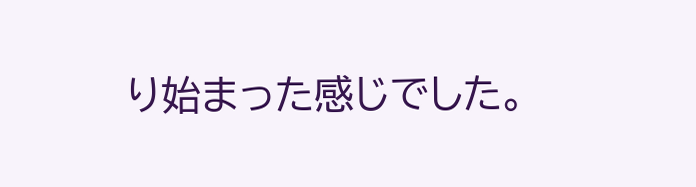り始まった感じでした。